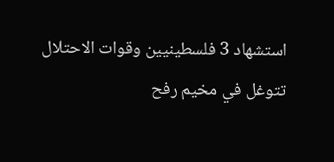استشهاد 3 فلسطينيين وقوات الاحتلال تتوغل في مخيم رفح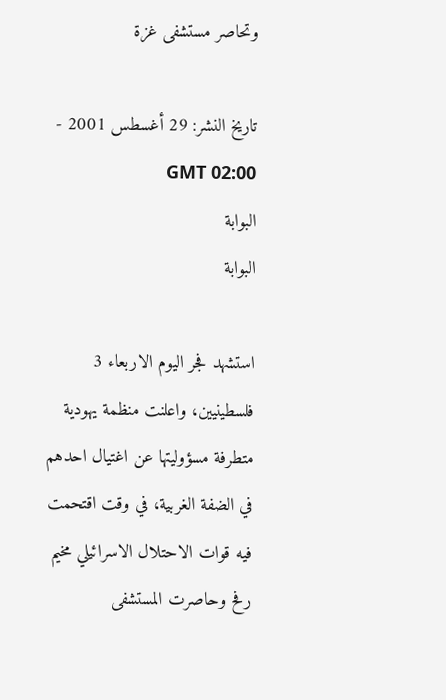وتحاصر مستشفى غزة

تاريخ النشر: 29 أغسطس 2001 - 02:00 GMT
البوابة
البوابة

استشهد فجر اليوم الاربعاء 3 فلسطينيين، واعلنت منظمة يهودية متطرفة مسؤوليتها عن اغتيال احدهم في الضفة الغربية، في وقت اقتحمت فيه قوات الاحتلال الاسرائيلي مخيم رفح وحاصرت المستشفى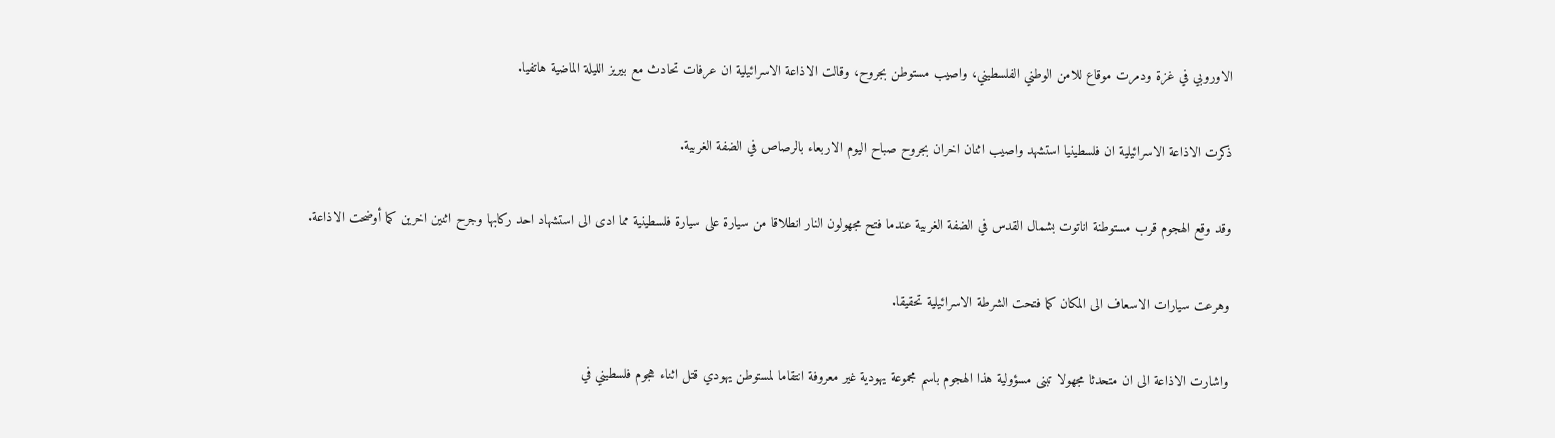الاوروبي في غزة ودمرت موقاع للامن الوطني الفلسطيني، واصيب مستوطن بجروح، وقالت الاذاعة الاسرائيلية ان عرفات تحادث مع بيريز الليلة الماضية هاتفيا.

ذكرت الاذاعة الاسرائيلية ان فلسطينيا استشهد واصيب اثنان اخران بجروح صباح اليوم الاربعاء بالرصاص في الضفة الغربية.

وقد وقع الهجوم قرب مستوطنة اناتوت بشمال القدس في الضفة الغربية عندما فتح مجهولون النار انطلاقا من سيارة على سيارة فلسطينية مما ادى الى استشهاد احد ركابها وجرح اثنين اخرين كما أوضحت الاذاعة.

وهرعت سيارات الاسعاف الى المكان كما فتحت الشرطة الاسرائيلية تحقيقا.

واشارت الاذاعة الى ان متحدثا مجهولا تبنى مسؤولية هذا الهجوم باسم مجموعة يهودية غير معروفة انتقاما لمستوطن يهودي قتل اثناء هجوم فلسطيني في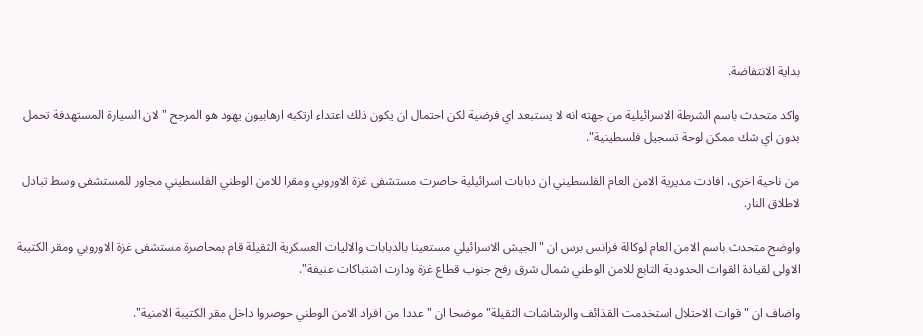بداية الانتفاضة.

واكد متحدث باسم الشرطة الاسرائيلية من جهته انه لا يستبعد اي فرضية لكن احتمال ان يكون ذلك اعتداء ارتكبه ارهابيون يهود هو المرجح "لان السيارة المستهدفة تحمل بدون اي شك ممكن لوحة تسجيل فلسطينية".

من ناحية اخرى، افادت مديرية الامن العام الفلسطيني ان دبابات اسرائيلية حاصرت مستشفى غزة الاوروبي ومقرا للامن الوطني الفلسطيني مجاور للمستشفى وسط تبادل لاطلاق النار.

واوضح متحدث باسم الامن العام لوكالة فرانس برس ان "الجيش الاسرائيلي مستعينا بالدبابات والاليات العسكرية الثقيلة قام بمحاصرة مستشفى غزة الاوروبي ومقر الكتيبة الاولى لقيادة القوات الحدودية التابع للامن الوطني شمال شرق رفح جنوب قطاع غزة ودارت اشتباكات عنيفة".

واضاف ان "قوات الاحتلال استخدمت القذائف والرشاشات الثقيلة" موضحا ان "عددا من افراد الامن الوطني حوصروا داخل مقر الكتيبة الامنية".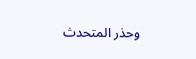وحذر المتحدث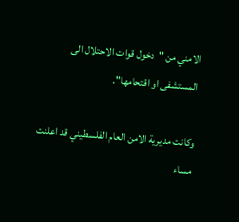الامني من "دخول قوات الاحتلال الى المستشفى او اقتحامها".

وكانت مديرية الامن العام الفلسطيني قد اعلنت مساء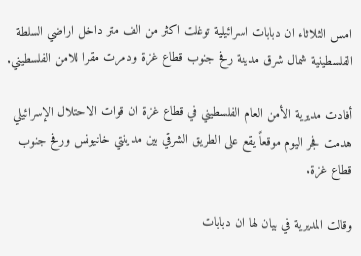امس الثلاثاء ان دبابات اسرائيلية توغلت اكثر من الف متر داخل اراضي السلطة الفلسطينية شمال شرق مدينة رفح جنوب قطاع غزة ودمرت مقرا للامن الفلسطيني.

أفادت مديرية الأمن العام الفلسطيني في قطاع غزة ان قوات الاحتلال الإسرائيلي هدمت فجر اليوم موقعاً يقع على الطريق الشرقي بين مدينتي خانيونس ورفح جنوب قطاع غزة.

وقالت المديرية في بيان لها ان دبابات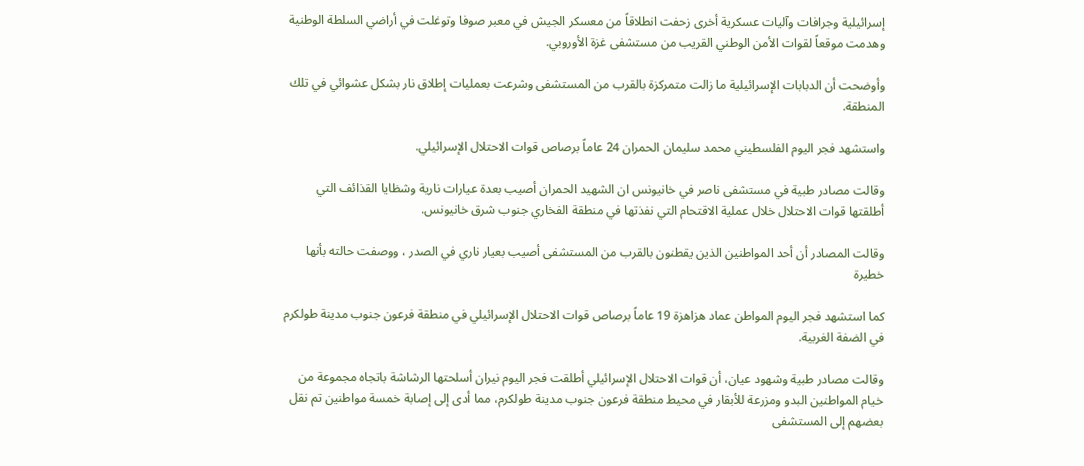إسرائيلية وجرافات وآليات عسكرية أخرى زحفت انطلاقاً من معسكر الجيش في معبر صوفا وتوغلت في أراضي السلطة الوطنية وهدمت موقعاً لقوات الأمن الوطني القريب من مستشفى غزة الأوروبي.

وأوضحت أن الدبابات الإسرائيلية ما زالت متمركزة بالقرب من المستشفى وشرعت بعمليات إطلاق نار بشكل عشوائي في تلك المنطقة.

واستشهد فجر اليوم الفلسطيني محمد سليمان الحمران 24 عاماً برصاص قوات الاحتلال الإسرائيلي.

وقالت مصادر طبية في مستشفى ناصر في خانيونس ان الشهيد الحمران أصيب بعدة عيارات نارية وشظايا القذائف التي أطلقتها قوات الاحتلال خلال عملية الاقتحام التي نفذتها في منطقة الفخاري جنوب شرق خانيونس.

وقالت المصادر أن أحد المواطنين الذين يقطنون بالقرب من المستشفى أصيب بعيار ناري في الصدر ، ووصفت حالته بأنها خطيرة

كما استشهد فجر اليوم المواطن عماد هزاهزة 19 عاماً برصاص قوات الاحتلال الإسرائيلي في منطقة فرعون جنوب مدينة طولكرم في الضفة الغربية.

وقالت مصادر طبية وشهود عيان، أن قوات الاحتلال الإسرائيلي أطلقت فجر اليوم نيران أسلحتها الرشاشة باتجاه مجموعة من خيام المواطنين البدو ومزرعة للأبقار في محيط منطقة فرعون جنوب مدينة طولكرم، مما أدى إلى إصابة خمسة مواطنين تم نقل بعضهم إلى المستشفى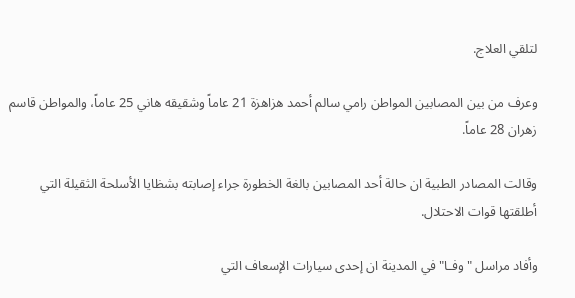لتلقي العلاج.

وعرف من بين المصابين المواطن رامي سالم أحمد هزاهزة 21 عاماً وشقيقه هاني 25 عاماً، والمواطن قاسم زهران 28 عاماً.

وقالت المصادر الطبية ان حالة أحد المصابين بالغة الخطورة جراء إصابته بشظايا الأسلحة الثقيلة التي أطلقتها قوات الاحتلال.

وأفاد مراسل " وفـا" في المدينة ان إحدى سيارات الإسعاف التي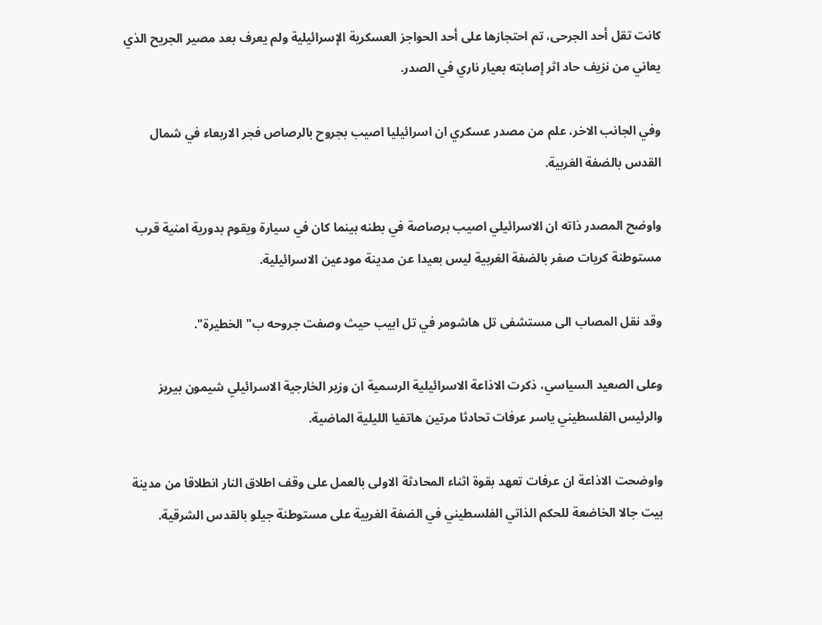كانت تقل أحد الجرحى، تم احتجازها على أحد الحواجز العسكرية الإسرائيلية ولم يعرف بعد مصير الجريح الذي يعاني من نزيف حاد اثر إصابته بعيار ناري في الصدر.

وفي الجانب الاخر، علم من مصدر عسكري ان اسرائيليا اصيب بجروح بالرصاص فجر الاربعاء في شمال القدس بالضفة الغربية.

واوضح المصدر ذاته ان الاسرائيلي اصيب برصاصة في بطنه بينما كان في سيارة ويقوم بدورية امنية قرب مستوطنة كريات صفر بالضفة الغربية ليس بعيدا عن مدينة مودعين الاسرائيلية.

وقد نقل المصاب الى مستشفى تل هاشومر في تل ابيب حيث وصفت جروحه ب"الخطيرة".

وعلى الصعيد السياسي، ذكرت الاذاعة الاسرائيلية الرسمية ان وزير الخارجية الاسرائيلي شيمون بيريز والرئيس الفلسطيني ياسر عرفات تحادثا مرتين هاتفيا الليلية الماضية.

واوضحت الاذاعة ان عرفات تعهد بقوة اثناء المحادثة الاولى بالعمل على وقف اطلاق النار انطلاقا من مدينة بيت جالا الخاضعة للحكم الذاتي الفلسطيني في الضفة الغربية على مستوطنة جيلو بالقدس الشرقية.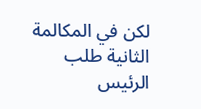لكن في المكالمة الثانية طلب الرئيس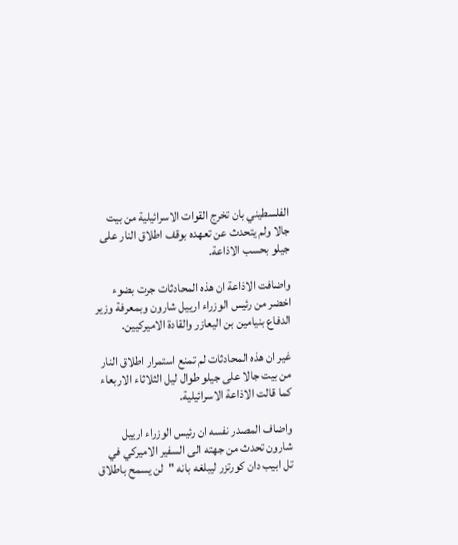الفلسطيني بان تخرج القوات الاسرائيلية من بيت جالا ولم يتحدث عن تعهده بوقف اطلاق النار على جيلو بحسب الاذاعة.

واضافت الاذاعة ان هذه المحادثات جرت بضوء اخضر من رئيس الوزراء ارييل شارون وبمعرفة وزير الدفاع بنيامين بن اليعازر والقادة الاميركيين.

غير ان هذه المحادثات لم تمنع استمرار اطلاق النار من بيت جالا على جيلو طوال ليل الثلاثاء الاربعاء كما قالت الاذاعة الاسرائيلية.

واضاف المصدر نفسه ان رئيس الوزراء ارييل شارون تحدث من جهته الى السفير الاميركي في تل ابيب دان كورتزر ليبلغه بانه "لن يسمح باطلاق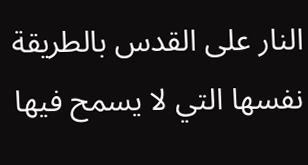النار على القدس بالطريقة نفسها التي لا يسمح فيها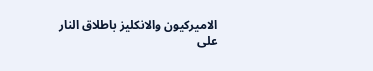الاميركيون والانكليز باطلاق النار على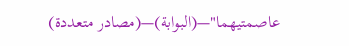عاصمتيهما"—(البوابة)—(مصادر متعددة)